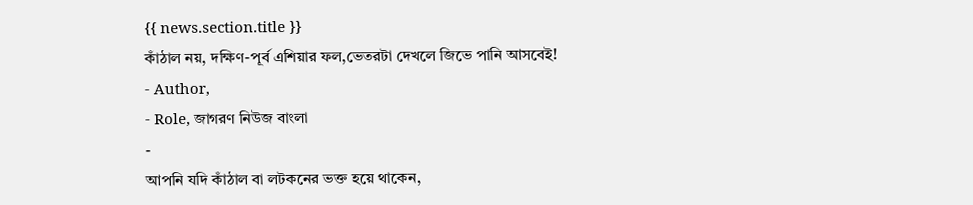{{ news.section.title }}
কাঁঠাল নয়, দক্ষিণ-পূর্ব এশিয়ার ফল,ভেতরটা দেখলে জিভে পানি আসবেই!
- Author,
- Role, জাগরণ নিউজ বাংলা
-
আপনি যদি কাঁঠাল বা লটকনের ভক্ত হয়ে থাকেন,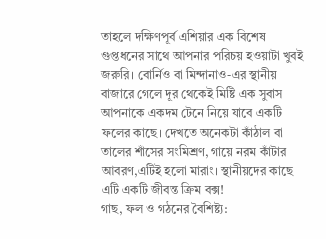তাহলে দক্ষিণপূর্ব এশিয়ার এক বিশেষ গুপ্তধনের সাথে আপনার পরিচয় হওয়াটা খুবই জরুরি। বোর্নিও বা মিন্দানাও-এর স্থানীয় বাজারে গেলে দূর থেকেই মিষ্টি এক সুবাস আপনাকে একদম টেনে নিয়ে যাবে একটি ফলের কাছে। দেখতে অনেকটা কাঁঠাল বা তালের শাঁসের সংমিশ্রণ, গায়ে নরম কাঁটার আবরণ,এটিই হলো মারাং। স্থানীয়দের কাছে এটি একটি জীবন্ত ক্রিম বক্স!
গাছ, ফল ও গঠনের বৈশিষ্ট্য: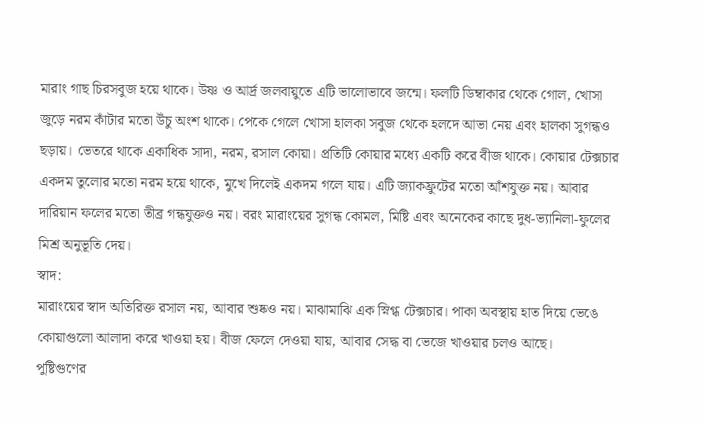মারাং গাছ চিরসবুজ হয়ে থাকে। উষ্ণ ও আর্দ্র জলবায়ুতে এটি ভালোভাবে জন্মে। ফলটি ডিম্বাকার থেকে গোল, খোসা জুড়ে নরম কাঁটার মতো উঁচু অংশ থাকে। পেকে গেলে খোসা হালকা সবুজ থেকে হলদে আভা নেয় এবং হালকা সুগন্ধও ছড়ায়। ভেতরে থাকে একাধিক সাদা, নরম, রসাল কোয়া। প্রতিটি কোয়ার মধ্যে একটি করে বীজ থাকে। কোয়ার টেক্সচার একদম তুলোর মতো নরম হয়ে থাকে, মুখে দিলেই একদম গলে যায়। এটি জ্যাকফ্রুটের মতো আঁশযুক্ত নয়। আবার দারিয়ান ফলের মতো তীব্র গন্ধযুক্তও নয়। বরং মারাংয়ের সুগন্ধ কোমল, মিষ্টি এবং অনেকের কাছে দুধ-ভ্যানিলা-ফুলের মিশ্র অনুভূতি দেয়।
স্বাদ:
মারাংয়ের স্বাদ অতিরিক্ত রসাল নয়, আবার শুষ্কও নয়। মাঝামাঝি এক স্নিগ্ধ টেক্সচার। পাকা অবস্থায় হাত দিয়ে ভেঙে কোয়াগুলো আলাদা করে খাওয়া হয়। বীজ ফেলে দেওয়া যায়, আবার সেদ্ধ বা ভেজে খাওয়ার চলও আছে।
পুষ্টিগুণের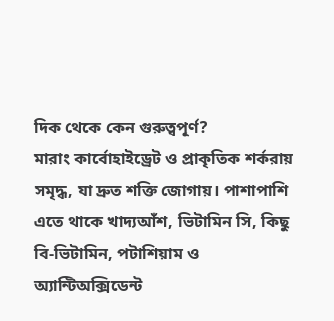দিক থেকে কেন গুরুত্বপূর্ণ?
মারাং কার্বোহাইড্রেট ও প্রাকৃতিক শর্করায় সমৃদ্ধ, যা দ্রুত শক্তি জোগায়। পাশাপাশি এতে থাকে খাদ্যআঁশ, ভিটামিন সি, কিছু বি-ভিটামিন, পটাশিয়াম ও অ্যান্টিঅক্সিডেন্ট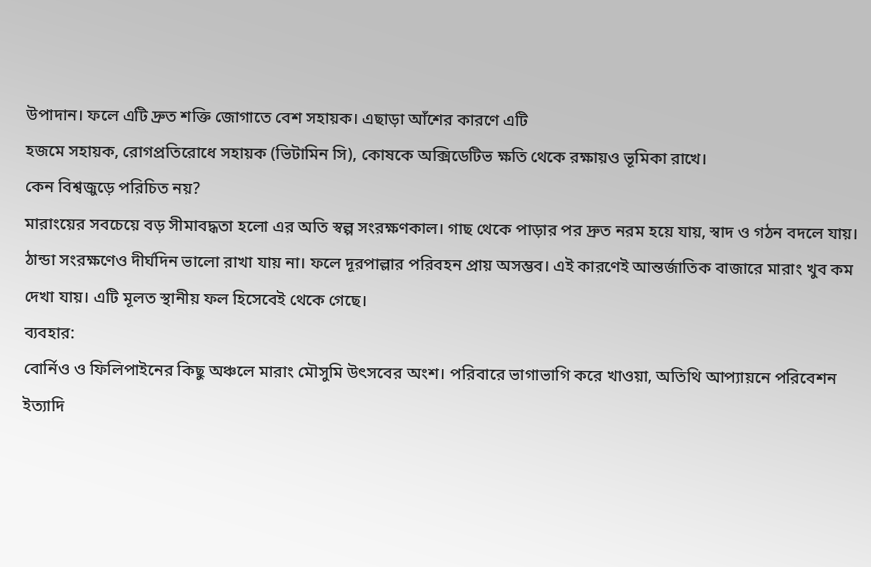উপাদান। ফলে এটি দ্রুত শক্তি জোগাতে বেশ সহায়ক। এছাড়া আঁশের কারণে এটি
হজমে সহায়ক, রোগপ্রতিরোধে সহায়ক (ভিটামিন সি), কোষকে অক্সিডেটিভ ক্ষতি থেকে রক্ষায়ও ভূমিকা রাখে।
কেন বিশ্বজুড়ে পরিচিত নয়?
মারাংয়ের সবচেয়ে বড় সীমাবদ্ধতা হলো এর অতি স্বল্প সংরক্ষণকাল। গাছ থেকে পাড়ার পর দ্রুত নরম হয়ে যায়, স্বাদ ও গঠন বদলে যায়। ঠান্ডা সংরক্ষণেও দীর্ঘদিন ভালো রাখা যায় না। ফলে দূরপাল্লার পরিবহন প্রায় অসম্ভব। এই কারণেই আন্তর্জাতিক বাজারে মারাং খুব কম দেখা যায়। এটি মূলত স্থানীয় ফল হিসেবেই থেকে গেছে।
ব্যবহার:
বোর্নিও ও ফিলিপাইনের কিছু অঞ্চলে মারাং মৌসুমি উৎসবের অংশ। পরিবারে ভাগাভাগি করে খাওয়া, অতিথি আপ্যায়নে পরিবেশন ইত্যাদি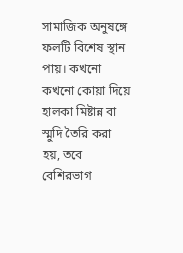সামাজিক অনুষঙ্গে ফলটি বিশেষ স্থান পায়। কখনো কখনো কোয়া দিয়ে হালকা মিষ্টান্ন বা স্মুদি তৈরি করা হয়, তবে বেশিরভাগ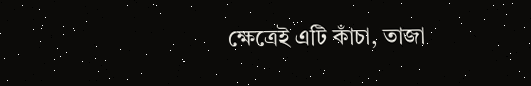ক্ষেত্রেই এটি কাঁচা, তাজা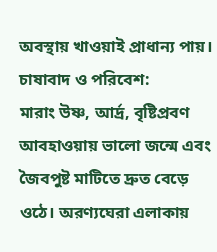অবস্থায় খাওয়াই প্রাধান্য পায়।
চাষাবাদ ও পরিবেশ:
মারাং উষ্ণ, আর্দ্র, বৃষ্টিপ্রবণ আবহাওয়ায় ভালো জন্মে এবং জৈবপুষ্ট মাটিতে দ্রুত বেড়ে ওঠে। অরণ্যঘেরা এলাকায়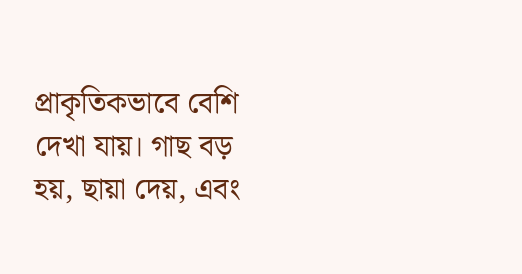প্রাকৃতিকভাবে বেশি দেখা যায়। গাছ বড় হয়, ছায়া দেয়, এবং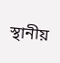স্থানীয়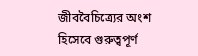জীববৈচিত্র্যের অংশ হিসেবে গুরুত্বপূর্ণ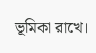ভূমিকা রাখে।